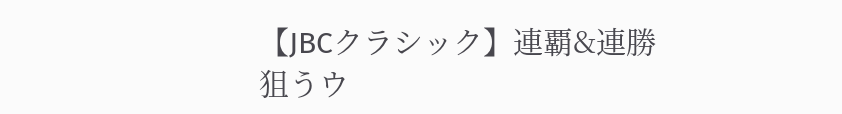【JBCクラシック】連覇&連勝狙うウ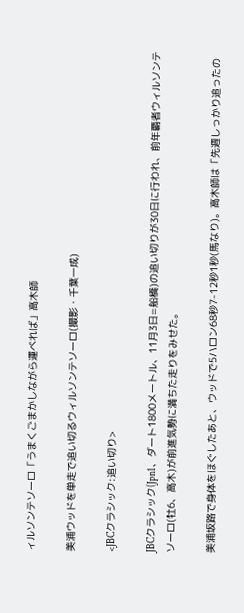ィルソンテソーロ「うまくごまかしながら運べれば」高木師

美浦ウッドを単走で追い切るウィルソンテソーロ(撮影・千葉一成)

<JBCクラシック:追い切り>

JBCクラシック(Jpn1、ダート1800メートル、11月3日=船橋)の追い切りが30日に行われ、前年覇者ウィルソンテソーロ(牡6、高木)が前進気勢に満ちた走りをみせた。

美浦坂路で身体をほぐしたあと、ウッドで5ハロン68秒7-12秒1秒(馬なり)。高木師は「先週しっかり追ったの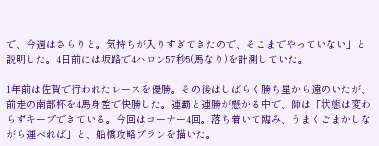で、今週はさらりと。気持ちが入りすぎてきたので、そこまでやっていない」と説明した。4日前には坂路で4ハロン57秒5(馬なり)を計測していた。

1年前は佐賀で行われたレースを優勝。その後はしばらく勝ち星から遠のいたが、前走の南部杯を4馬身差で快勝した。連覇と連勝が懸かる中で、師は「状態は変わらずキープできている。今回はコーナー4回。落ち着いて臨み、うまくごまかしながら運べれば」と、船橋攻略プランを描いた。